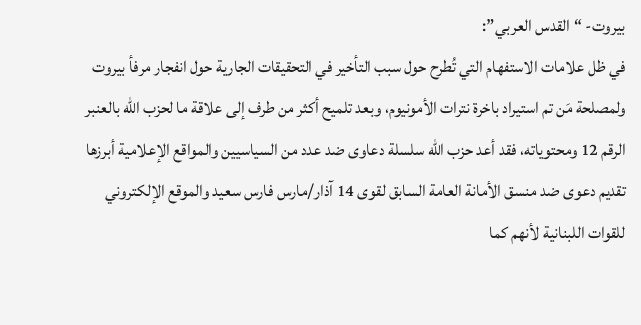بيروت- “القدس العربي”:
في ظل علامات الاستفهام التي تُطرح حول سبب التأخير في التحقيقات الجارية حول انفجار مرفأ بيروت ولمصلحة مَن تم استيراد باخرة نترات الأمونيوم، وبعد تلميح أكثر من طرف إلى علاقة ما لحزب الله بالعنبر الرقم 12 ومحتوياته، فقد أعد حزب الله سلسلة دعاوى ضد عدد من السياسيين والمواقع الإعلامية أبرزها تقديم دعوى ضد منسق الأمانة العامة السابق لقوى 14 آذار/مارس فارس سعيد والموقع الإلكتروني للقوات اللبنانية لأنهم كما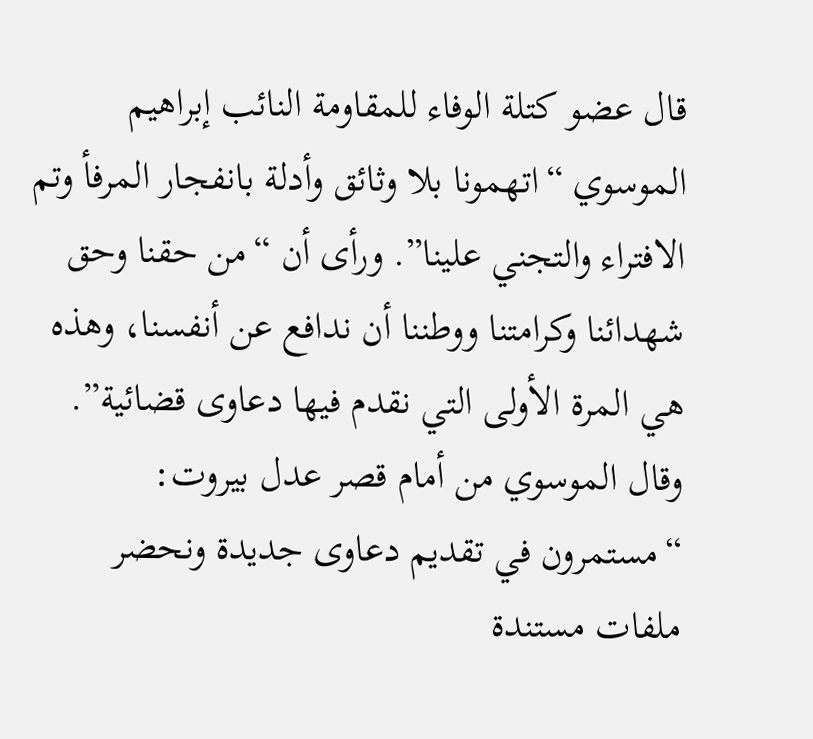قال عضو كتلة الوفاء للمقاومة النائب إبراهيم الموسوي “اتهمونا بلا وثائق وأدلة بانفجار المرفأ وتم الافتراء والتجني علينا”. ورأى أن “من حقنا وحق شهدائنا وكرامتنا ووطننا أن ندافع عن أنفسنا، وهذه هي المرة الأولى التي نقدم فيها دعاوى قضائية”.
وقال الموسوي من أمام قصر عدل بيروت: “مستمرون في تقديم دعاوى جديدة ونحضر ملفات مستندة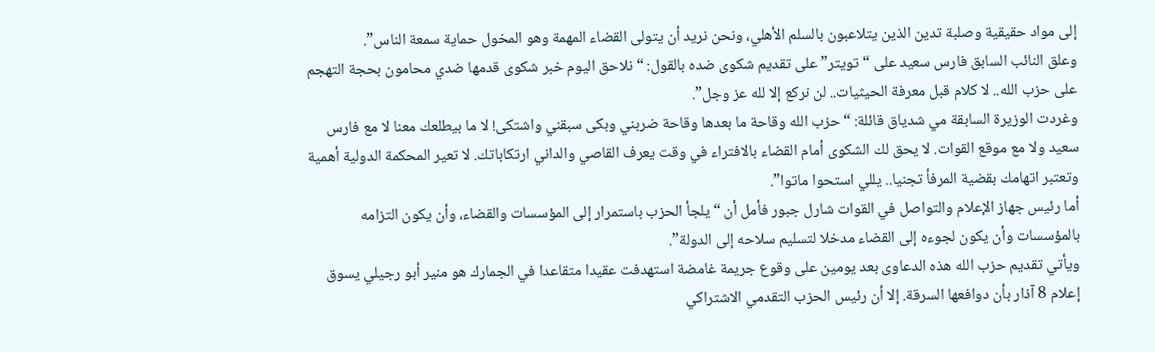إلى مواد حقيقية وصلبة تدين الذين يتلاعبون بالسلم الأهلي، ونحن نريد أن يتولى القضاء المهمة وهو المخول حماية سمعة الناس”.
وعلق النائب السابق فارس سعيد على “تويتر” على تقديم شكوى ضده بالقول: “نلاحق اليوم خبر شكوى قدمها ضدي محامون بحجة التهجم على حزب الله.. لا كلام قبل معرفة الحيثيات.. لن نركع إلا لله عز وجل”.
وغردت الوزيرة السابقة مي شدياق قائلة: “حزب الله وقاحة ما بعدها وقاحة ضربني وبكى سبقني واشتكى! لا ما بيطلعك معنا لا مع فارس سعيد ولا مع موقع القوات. لا يحق لك الشكوى أمام القضاء بالافتراء في وقت يعرف القاصي والداني ارتكاباتك. لا تعير المحكمة الدولية أهمية وتعتبر اتهامك بقضية المرفأ تجنيا.. يللي استحوا ماتوا”.
أما رئيس جهاز الإعلام والتواصل في القوات شارل جبور فأمل أن “يلجأ الحزب باستمرار إلى المؤسسات والقضاء، وأن يكون التزامه بالمؤسسات وأن يكون لجوءه إلى القضاء مدخلا لتسليم سلاحه إلى الدولة”.
ويأتي تقديم حزب الله هذه الدعاوى بعد يومين على وقوع جريمة غامضة استهدفت عقيدا متقاعدا في الجمارك هو منير أبو رجيلي يسوق إعلام 8 آذار بأن دوافعها السرقة. إلا أن رئيس الحزب التقدمي الاشتراكي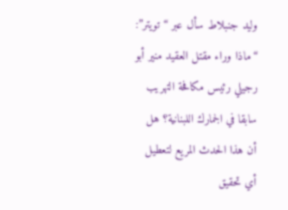وليد جنبلاط سأل عبر “تويتر”: “ماذا وراء مقتل العقيد منير أبو رجيلي رئيس مكافحة التهريب سابقا في الجمارك اللبنانية؟ هل أن هذا الحدث المريع لتعطيل أي تحقيق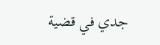جدي في قضية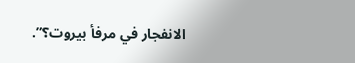الانفجار في مرفأ بيروت؟”.